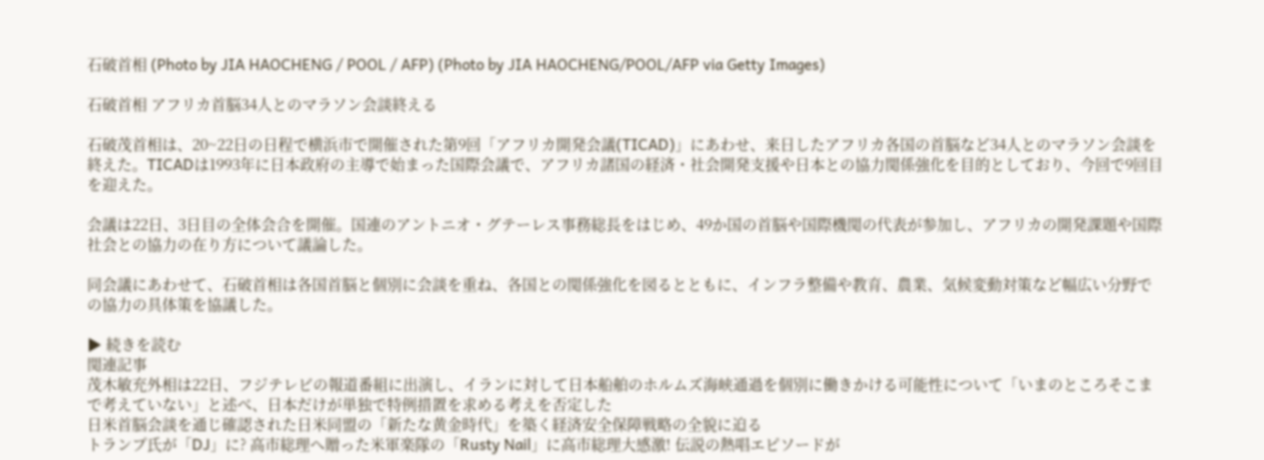石破首相 (Photo by JIA HAOCHENG / POOL / AFP) (Photo by JIA HAOCHENG/POOL/AFP via Getty Images)

石破首相 アフリカ首脳34人とのマラソン会談終える

石破茂首相は、20~22日の日程で横浜市で開催された第9回「アフリカ開発会議(TICAD)」にあわせ、来日したアフリカ各国の首脳など34人とのマラソン会談を終えた。TICADは1993年に日本政府の主導で始まった国際会議で、アフリカ諸国の経済・社会開発支援や日本との協力関係強化を目的としており、今回で9回目を迎えた。

会議は22日、3日目の全体会合を開催。国連のアントニオ・グテーレス事務総長をはじめ、49か国の首脳や国際機関の代表が参加し、アフリカの開発課題や国際社会との協力の在り方について議論した。

同会議にあわせて、石破首相は各国首脳と個別に会談を重ね、各国との関係強化を図るとともに、インフラ整備や教育、農業、気候変動対策など幅広い分野での協力の具体策を協議した。

▶ 続きを読む
関連記事
茂木敏充外相は22日、フジテレビの報道番組に出演し、イランに対して日本船舶のホルムズ海峡通過を個別に働きかける可能性について「いまのところそこまで考えていない」と述べ、日本だけが単独で特例措置を求める考えを否定した
日米首脳会談を通じ確認された日米同盟の「新たな黄金時代」を築く経済安全保障戦略の全貌に迫る
トランプ氏が「DJ」に? 高市総理へ贈った米軍楽隊の「Rusty Nail」に高市総理大感激! 伝説の熱唱エピソードが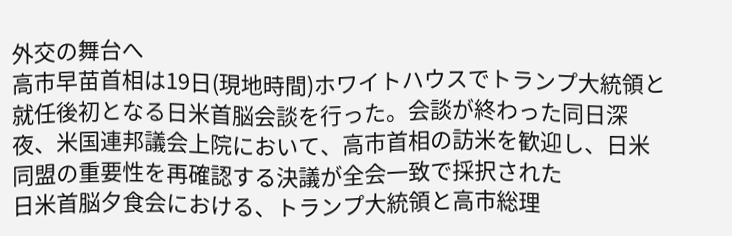外交の舞台へ
高市早苗首相は19日(現地時間)ホワイトハウスでトランプ大統領と就任後初となる日米首脳会談を行った。会談が終わった同日深夜、米国連邦議会上院において、高市首相の訪米を歓迎し、日米同盟の重要性を再確認する決議が全会一致で採択された
日米首脳夕食会における、トランプ大統領と高市総理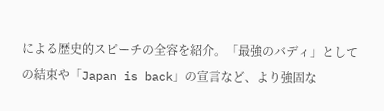による歴史的スピーチの全容を紹介。「最強のバディ」としての結束や「Japan is back」の宣言など、より強固な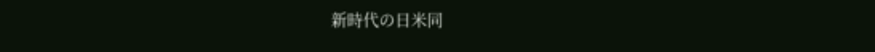新時代の日米同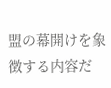盟の幕開けを象徴する内容だ